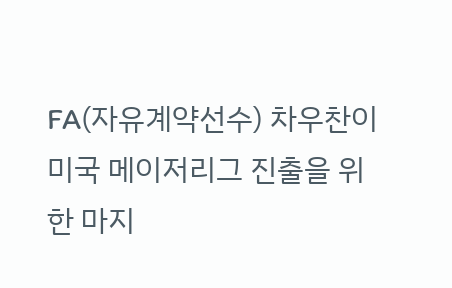FA(자유계약선수) 차우찬이 미국 메이저리그 진출을 위한 마지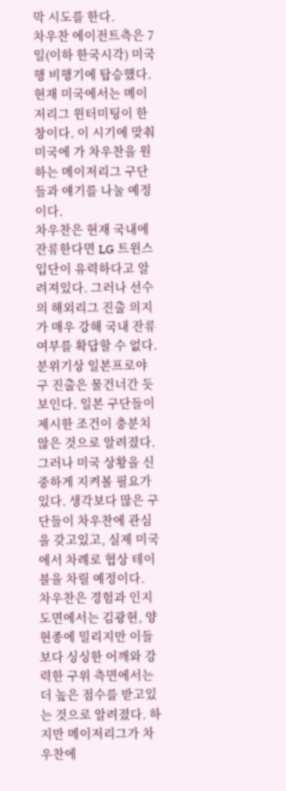막 시도를 한다.
차우찬 에이전트측은 7일(이하 한국시각) 미국행 비행기에 탑승했다. 현재 미국에서는 메이저리그 윈터미팅이 한창이다. 이 시기에 맞춰 미국에 가 차우찬을 원하는 메이저리그 구단들과 얘기를 나눌 예정이다.
차우찬은 현재 국내에 잔류한다면 LG 트윈스 입단이 유력하다고 알려져있다. 그러나 선수의 해외리그 진출 의지가 매우 강해 국내 잔류 여부를 확답할 수 없다.
분위기상 일본프로야구 진출은 물건너간 듯 보인다. 일본 구단들이 제시한 조건이 충분치 않은 것으로 알려졌다. 그러나 미국 상황을 신중하게 지켜볼 필요가 있다. 생각보다 많은 구단들이 차우찬에 관심을 갖고있고, 실제 미국에서 차례로 협상 테이블을 차릴 예정이다.
차우찬은 경험과 인지도면에서는 김광현, 양현종에 밀리지만 이들보다 싱싱한 어깨와 강력한 구위 측면에서는 더 높은 점수를 받고있는 것으로 알려졌다. 하지만 메이저리그가 차우찬에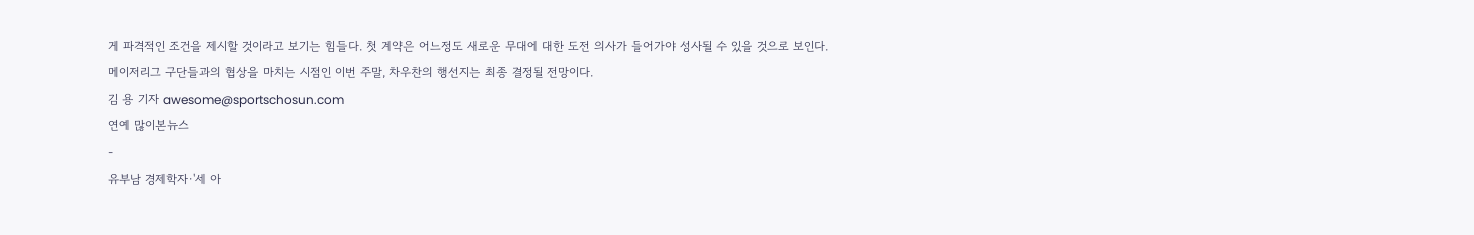게 파격적인 조건을 제시할 것이라고 보기는 힘들다. 첫 계약은 어느정도 새로운 무대에 대한 도전 의사가 들어가야 성사될 수 있을 것으로 보인다.
메이저리그 구단들과의 협상을 마치는 시점인 이번 주말, 차우찬의 행선지는 최종 결정될 전망이다.
김 용 기자 awesome@sportschosun.com
연예 많이본뉴스
-
유부남 경제학자·'세 아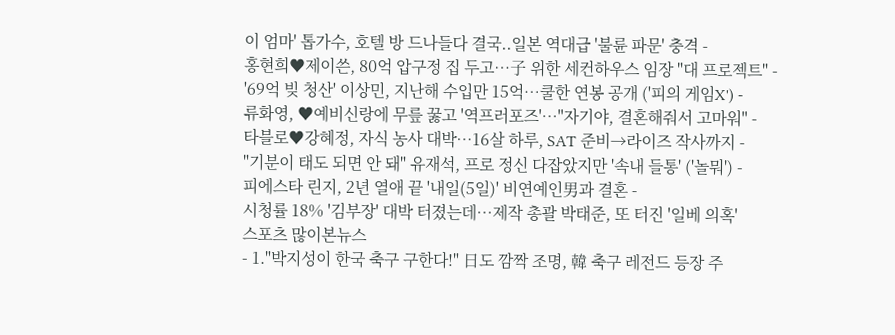이 엄마' 톱가수, 호텔 방 드나들다 결국..일본 역대급 '불륜 파문' 충격 -
홍현희♥제이쓴, 80억 압구정 집 두고…子 위한 세컨하우스 임장 "대 프로젝트" -
'69억 빚 청산' 이상민, 지난해 수입만 15억…쿨한 연봉 공개 ('피의 게임X') -
류화영, ♥예비신랑에 무릎 꿇고 '역프러포즈'…"자기야, 결혼해줘서 고마워" -
타블로♥강혜정, 자식 농사 대박…16살 하루, SAT 준비→라이즈 작사까지 -
"기분이 태도 되면 안 돼" 유재석, 프로 정신 다잡았지만 '속내 들통' ('놀뭐') -
피에스타 린지, 2년 열애 끝 '내일(5일)' 비연예인男과 결혼 -
시청률 18% '김부장' 대박 터졌는데…제작 총괄 박태준, 또 터진 '일베 의혹'
스포츠 많이본뉴스
- 1."박지성이 한국 축구 구한다!" 日도 깜짝 조명, 韓 축구 레전드 등장 주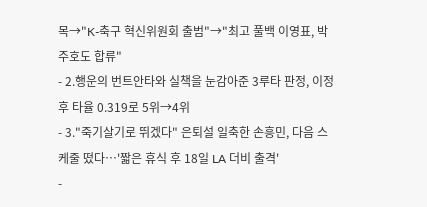목→"K-축구 혁신위원회 출범"→"최고 풀백 이영표, 박주호도 합류"
- 2.행운의 번트안타와 실책을 눈감아준 3루타 판정, 이정후 타율 0.319로 5위→4위
- 3."죽기살기로 뛰겠다" 은퇴설 일축한 손흥민, 다음 스케줄 떴다…'짧은 휴식 후 18일 LA 더비 출격'
-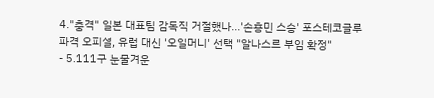4."충격" 일본 대표팀 감독직 거절했나...'손흥민 스승' 포스테코글루 파격 오피셜, 유럽 대신 '오일머니' 선택 "알나스르 부임 확정"
- 5.111구 눈물겨운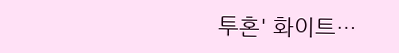투혼' 화이트…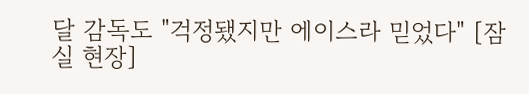달 감독도 "걱정됐지만 에이스라 믿었다" [잠실 현장]